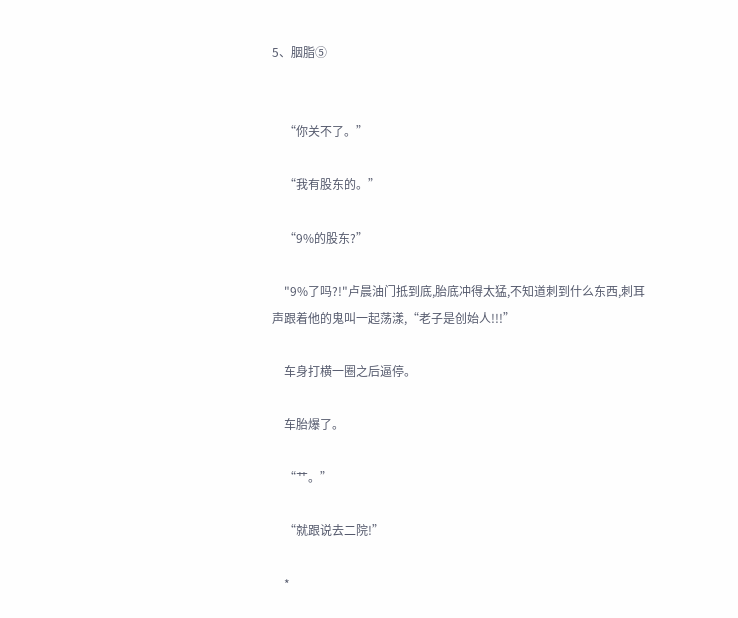5、胭脂⑤


    “你关不了。”

    “我有股东的。”

    “9%的股东?”

    "9%了吗?!"卢晨油门抵到底,胎底冲得太猛,不知道刺到什么东西,刺耳声跟着他的鬼叫一起荡漾,“老子是创始人!!!”

    车身打横一圈之后逼停。

    车胎爆了。

    “艹。”

    “就跟说去二院!”

    *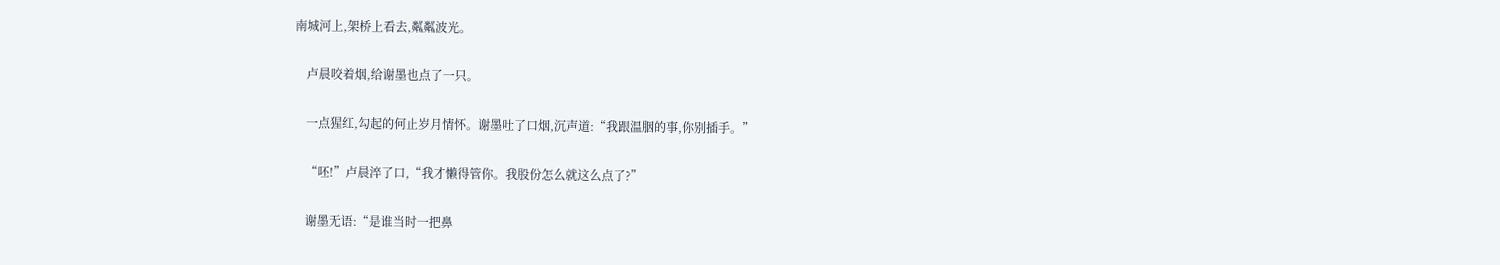南城河上,架桥上看去,粼粼波光。

    卢晨咬着烟,给谢墨也点了一只。

    一点猩红,勾起的何止岁月情怀。谢墨吐了口烟,沉声道:“我跟温胭的事,你别插手。”

    “呸!”卢晨淬了口,“我才懒得管你。我股份怎么就这么点了?”

    谢墨无语:“是谁当时一把鼻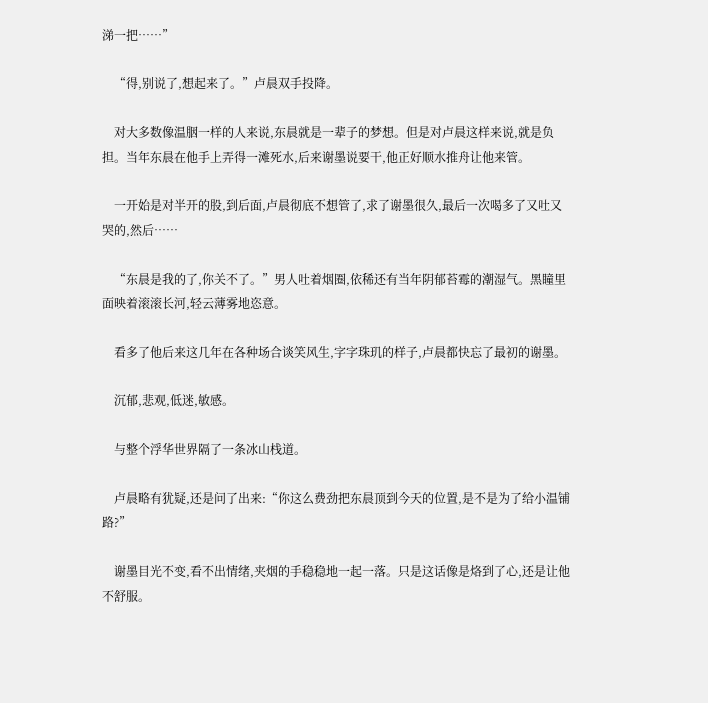涕一把……”

    “得,别说了,想起来了。”卢晨双手投降。

    对大多数像温胭一样的人来说,东晨就是一辈子的梦想。但是对卢晨这样来说,就是负担。当年东晨在他手上弄得一滩死水,后来谢墨说要干,他正好顺水推舟让他来管。

    一开始是对半开的股,到后面,卢晨彻底不想管了,求了谢墨很久,最后一次喝多了又吐又哭的,然后……

    “东晨是我的了,你关不了。”男人吐着烟圈,依稀还有当年阴郁苔霉的潮湿气。黑瞳里面映着滚滚长河,轻云薄雾地恣意。

    看多了他后来这几年在各种场合谈笑风生,字字珠玑的样子,卢晨都快忘了最初的谢墨。

    沉郁,悲观,低迷,敏感。

    与整个浮华世界隔了一条冰山栈道。

    卢晨略有犹疑,还是问了出来:“你这么费劲把东晨顶到今天的位置,是不是为了给小温铺路?”

    谢墨目光不变,看不出情绪,夹烟的手稳稳地一起一落。只是这话像是烙到了心,还是让他不舒服。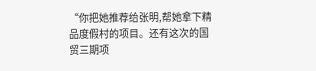“你把她推荐给张明,帮她拿下精品度假村的项目。还有这次的国贸三期项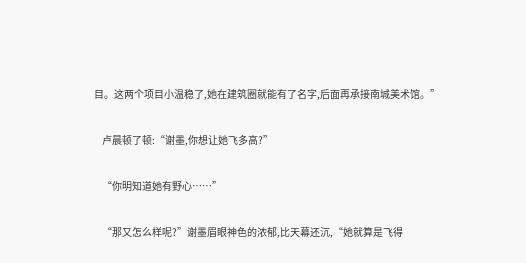目。这两个项目小温稳了,她在建筑圈就能有了名字,后面再承接南城美术馆。”

    卢晨顿了顿:“谢墨,你想让她飞多高?”

    “你明知道她有野心……”

    “那又怎么样呢?”谢墨眉眼神色的浓郁,比天幕还沉,“她就算是飞得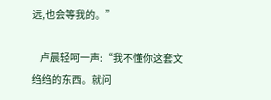远,也会等我的。”

    卢晨轻呵一声:“我不懂你这套文绉绉的东西。就问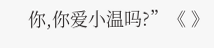你,你爱小温吗?”《 》